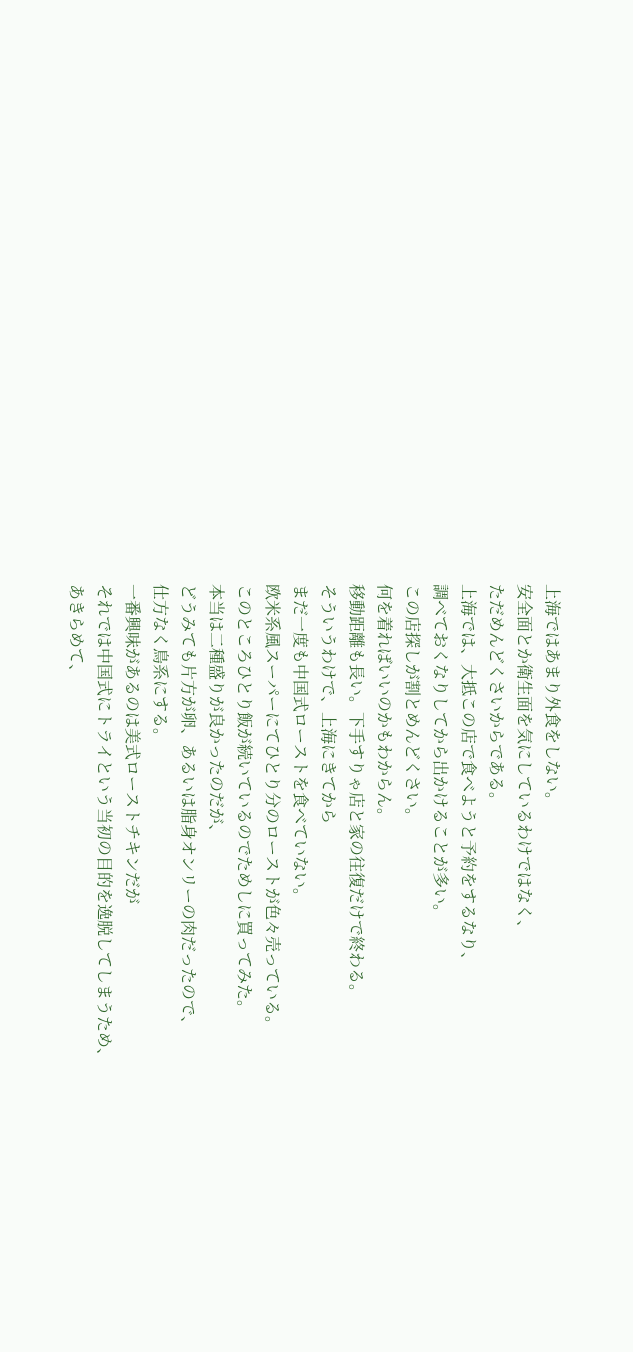上海ではあまり外食をしない。
安全面とか衛生面を気にしているわけではなく、
ただめんどくさいからである。
上海では、大抵この店で食べようと予約をするなり、
調べておくなりしてから出かけることが多い。
この店探しが割とめんどくさい。
何を着ればいいのかもわからん。
移動距離も長い。下手すりゃ店と家の往復だけで終わる。
そういうわけで、上海にきてから
まだ一度も中国式ローストを食べていない。
欧米系風スーパーにてひとり分のローストが色々売っている。
このところひとり飯が続いているのでためしに買ってみた。
本当は二種盛りが良かったのだが、
どうみても片方が卵、あるいは脂身オンリーの肉だったので、
仕方なく鳥系にする。
一番興味があるのは美式ローストチキンだが
それでは中国式にトライという当初の目的を逸脱してしまうため、
あきらめて、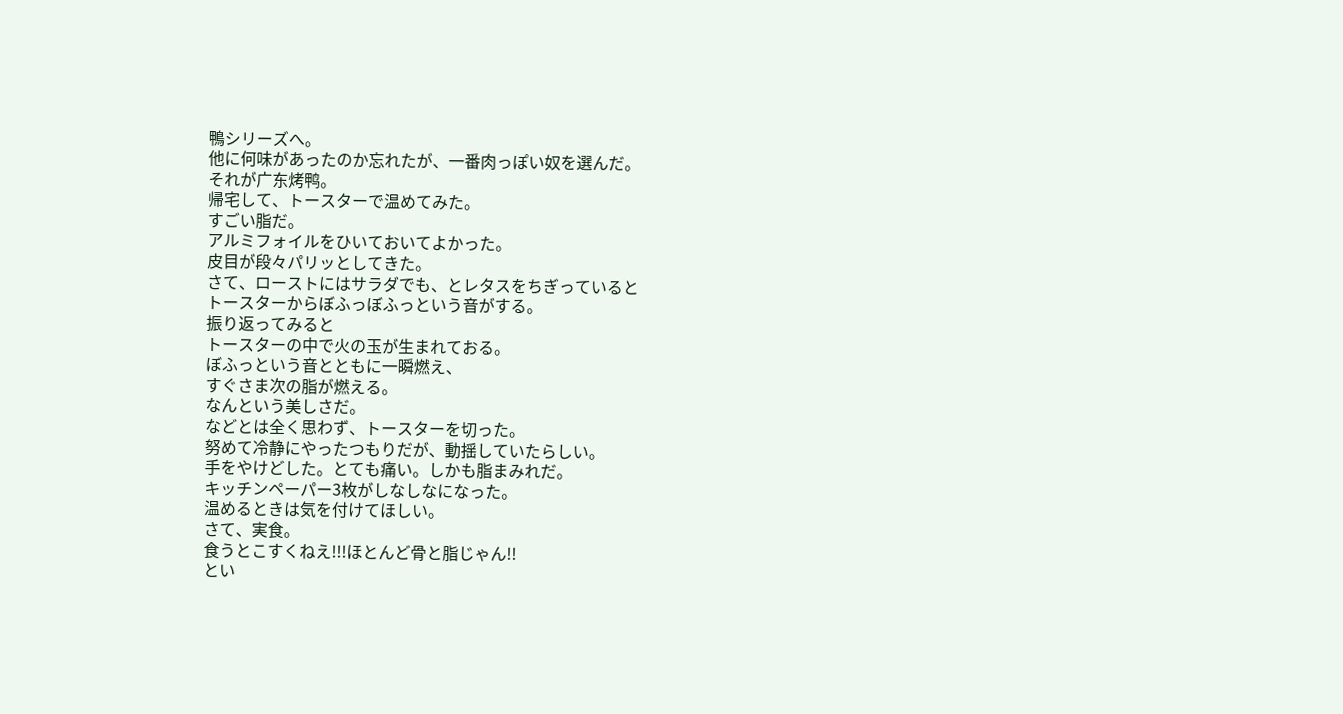鴨シリーズへ。
他に何味があったのか忘れたが、一番肉っぽい奴を選んだ。
それが广东烤鸭。
帰宅して、トースターで温めてみた。
すごい脂だ。
アルミフォイルをひいておいてよかった。
皮目が段々パリッとしてきた。
さて、ローストにはサラダでも、とレタスをちぎっていると
トースターからぼふっぼふっという音がする。
振り返ってみると
トースターの中で火の玉が生まれておる。
ぼふっという音とともに一瞬燃え、
すぐさま次の脂が燃える。
なんという美しさだ。
などとは全く思わず、トースターを切った。
努めて冷静にやったつもりだが、動揺していたらしい。
手をやけどした。とても痛い。しかも脂まみれだ。
キッチンペーパー3枚がしなしなになった。
温めるときは気を付けてほしい。
さて、実食。
食うとこすくねえ!!!ほとんど骨と脂じゃん!!
とい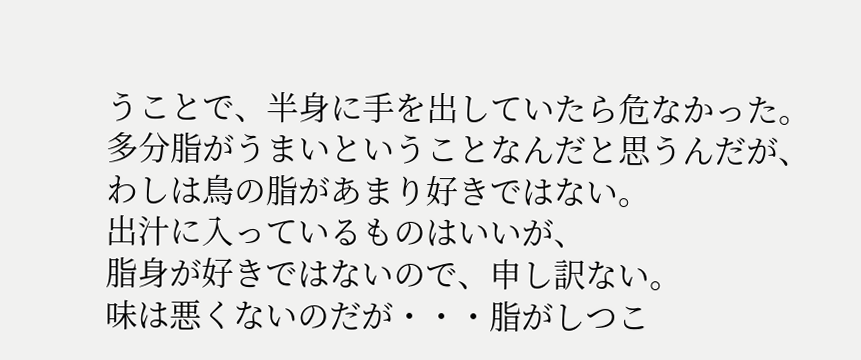うことで、半身に手を出していたら危なかった。
多分脂がうまいということなんだと思うんだが、
わしは鳥の脂があまり好きではない。
出汁に入っているものはいいが、
脂身が好きではないので、申し訳ない。
味は悪くないのだが・・・脂がしつこ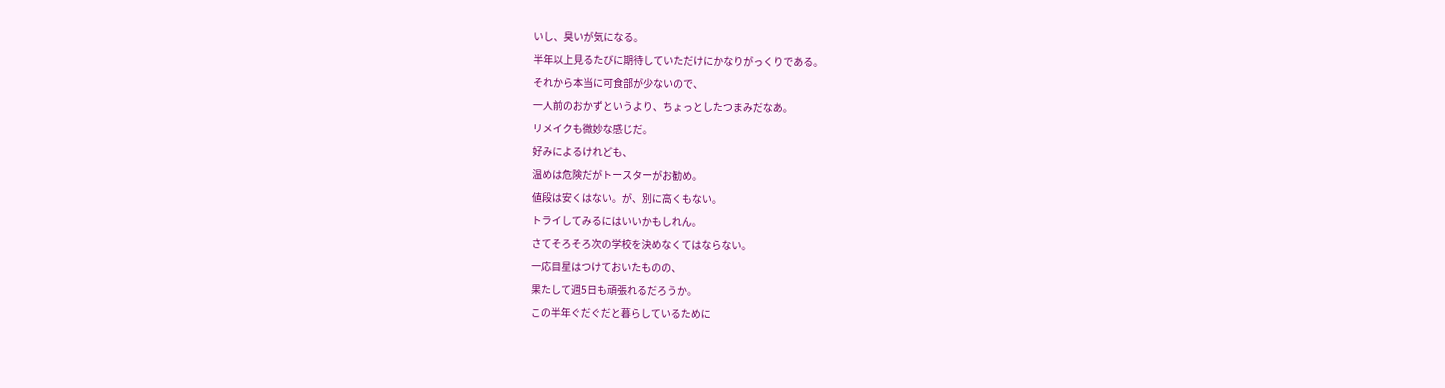いし、臭いが気になる。
半年以上見るたびに期待していただけにかなりがっくりである。
それから本当に可食部が少ないので、
一人前のおかずというより、ちょっとしたつまみだなあ。
リメイクも微妙な感じだ。
好みによるけれども、
温めは危険だがトースターがお勧め。
値段は安くはない。が、別に高くもない。
トライしてみるにはいいかもしれん。
さてそろそろ次の学校を決めなくてはならない。
一応目星はつけておいたものの、
果たして週5日も頑張れるだろうか。
この半年ぐだぐだと暮らしているために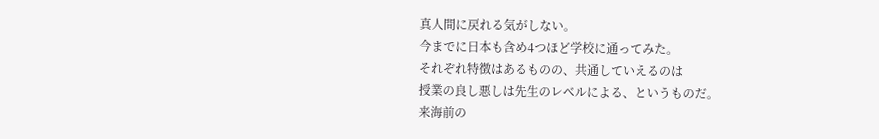真人間に戻れる気がしない。
今までに日本も含め4つほど学校に通ってみた。
それぞれ特徴はあるものの、共通していえるのは
授業の良し悪しは先生のレベルによる、というものだ。
来海前の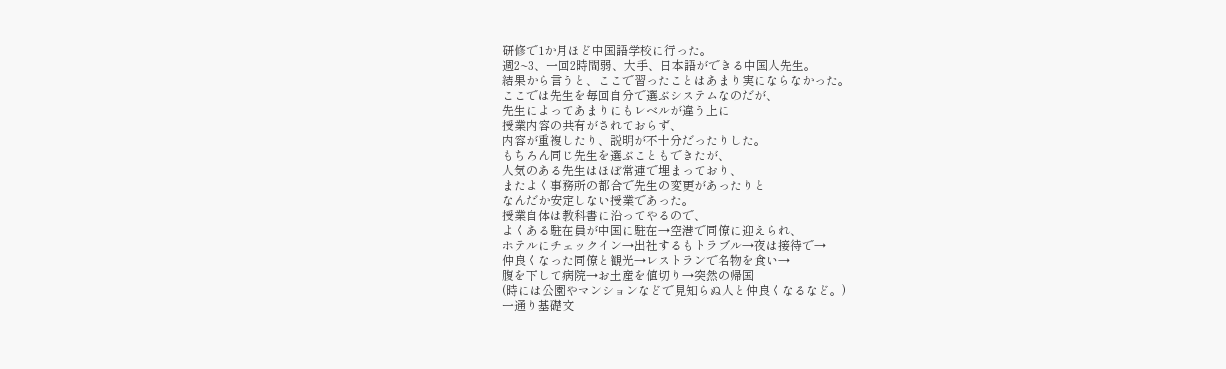研修で1か月ほど中国語学校に行った。
週2~3、一回2時間弱、大手、日本語ができる中国人先生。
結果から言うと、ここで習ったことはあまり実にならなかった。
ここでは先生を毎回自分で選ぶシステムなのだが、
先生によってあまりにもレベルが違う上に
授業内容の共有がされておらず、
内容が重複したり、説明が不十分だったりした。
もちろん同じ先生を選ぶこともできたが、
人気のある先生はほぼ常連で埋まっており、
またよく事務所の都合で先生の変更があったりと
なんだか安定しない授業であった。
授業自体は教科書に沿ってやるので、
よくある駐在員が中国に駐在→空港で同僚に迎えられ、
ホテルにチェックイン→出社するもトラブル→夜は接待で→
仲良くなった同僚と観光→レストランで名物を食い→
腹を下して病院→お土産を値切り→突然の帰国
(時には公園やマンションなどで見知らぬ人と仲良くなるなど。)
一通り基礎文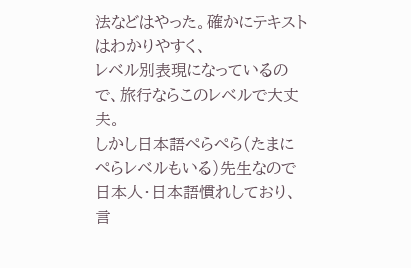法などはやった。確かにテキストはわかりやすく、
レベル別表現になっているので、旅行ならこのレベルで大丈夫。
しかし日本語ぺらぺら(たまにぺらレベルもいる)先生なので
日本人・日本語慣れしており、言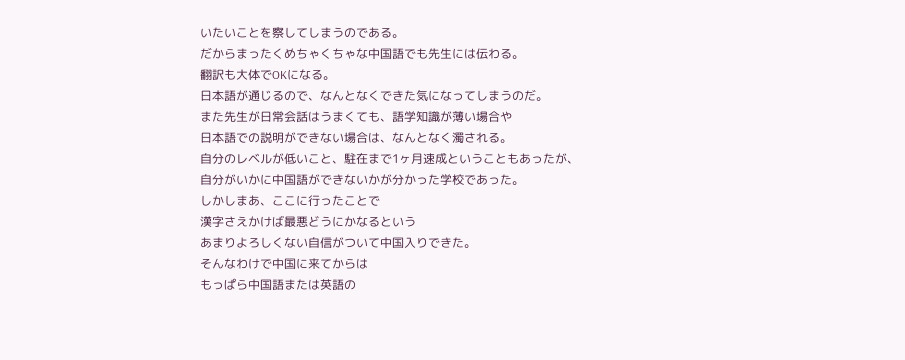いたいことを察してしまうのである。
だからまったくめちゃくちゃな中国語でも先生には伝わる。
翻訳も大体でOKになる。
日本語が通じるので、なんとなくできた気になってしまうのだ。
また先生が日常会話はうまくても、語学知識が薄い場合や
日本語での説明ができない場合は、なんとなく濁される。
自分のレベルが低いこと、駐在まで1ヶ月速成ということもあったが、
自分がいかに中国語ができないかが分かった学校であった。
しかしまあ、ここに行ったことで
漢字さえかけば最悪どうにかなるという
あまりよろしくない自信がついて中国入りできた。
そんなわけで中国に来てからは
もっぱら中国語または英語の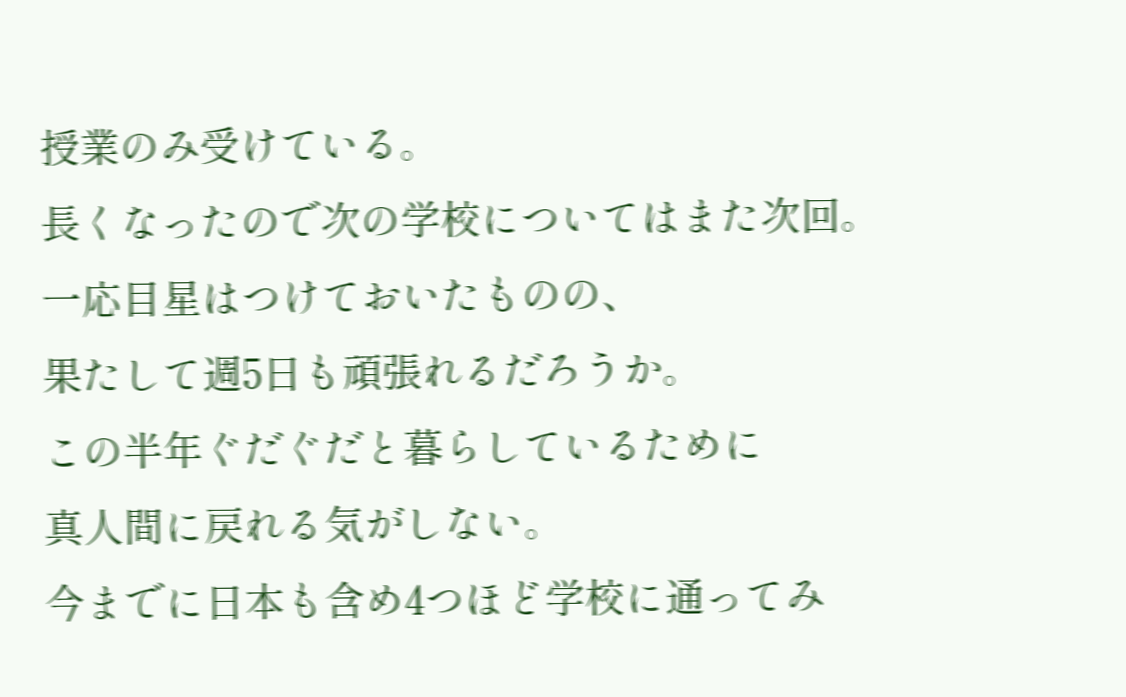授業のみ受けている。
長くなったので次の学校についてはまた次回。
一応目星はつけておいたものの、
果たして週5日も頑張れるだろうか。
この半年ぐだぐだと暮らしているために
真人間に戻れる気がしない。
今までに日本も含め4つほど学校に通ってみ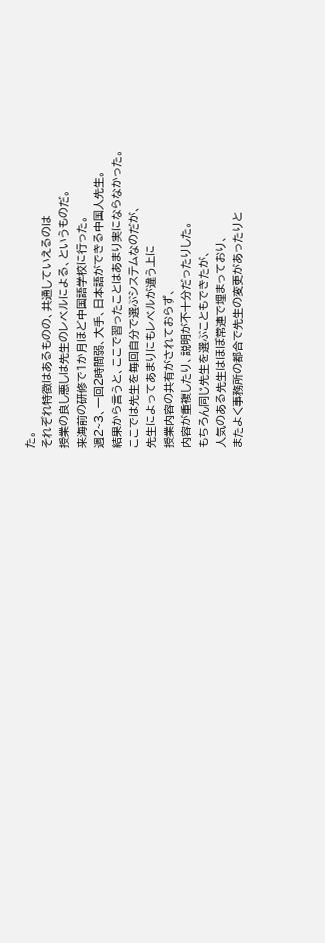た。
それぞれ特徴はあるものの、共通していえるのは
授業の良し悪しは先生のレベルによる、というものだ。
来海前の研修で1か月ほど中国語学校に行った。
週2~3、一回2時間弱、大手、日本語ができる中国人先生。
結果から言うと、ここで習ったことはあまり実にならなかった。
ここでは先生を毎回自分で選ぶシステムなのだが、
先生によってあまりにもレベルが違う上に
授業内容の共有がされておらず、
内容が重複したり、説明が不十分だったりした。
もちろん同じ先生を選ぶこともできたが、
人気のある先生はほぼ常連で埋まっており、
またよく事務所の都合で先生の変更があったりと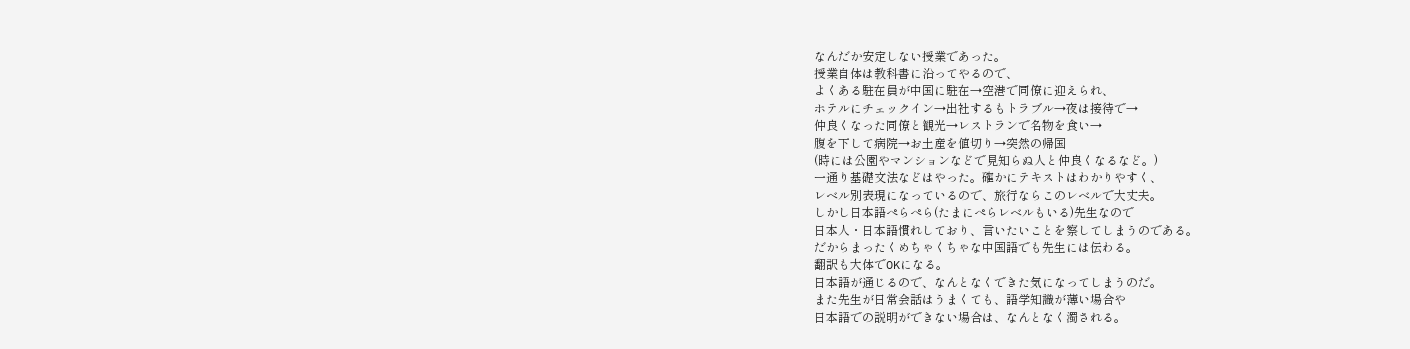なんだか安定しない授業であった。
授業自体は教科書に沿ってやるので、
よくある駐在員が中国に駐在→空港で同僚に迎えられ、
ホテルにチェックイン→出社するもトラブル→夜は接待で→
仲良くなった同僚と観光→レストランで名物を食い→
腹を下して病院→お土産を値切り→突然の帰国
(時には公園やマンションなどで見知らぬ人と仲良くなるなど。)
一通り基礎文法などはやった。確かにテキストはわかりやすく、
レベル別表現になっているので、旅行ならこのレベルで大丈夫。
しかし日本語ぺらぺら(たまにぺらレベルもいる)先生なので
日本人・日本語慣れしており、言いたいことを察してしまうのである。
だからまったくめちゃくちゃな中国語でも先生には伝わる。
翻訳も大体でOKになる。
日本語が通じるので、なんとなくできた気になってしまうのだ。
また先生が日常会話はうまくても、語学知識が薄い場合や
日本語での説明ができない場合は、なんとなく濁される。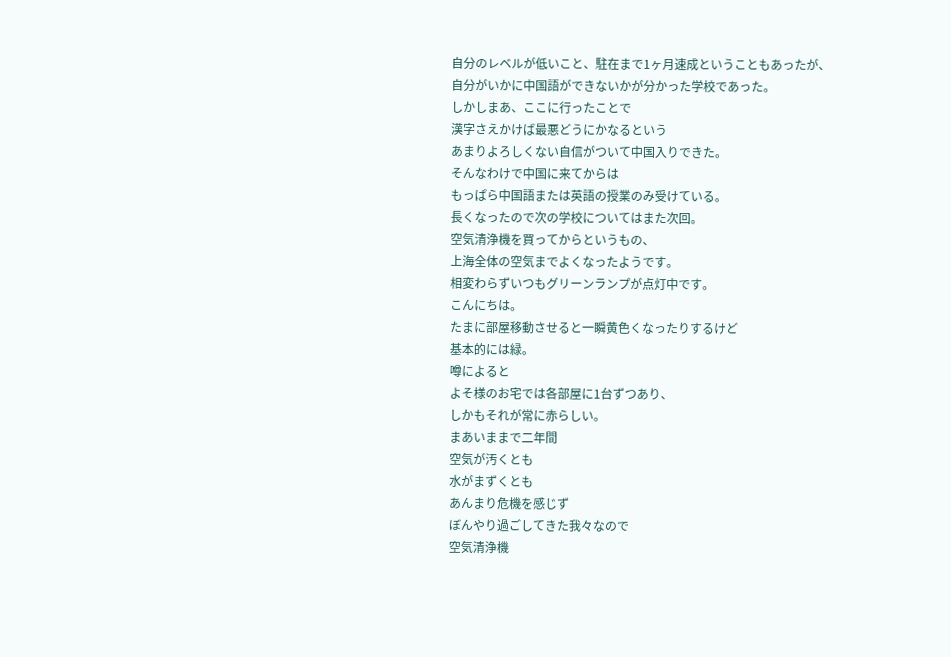自分のレベルが低いこと、駐在まで1ヶ月速成ということもあったが、
自分がいかに中国語ができないかが分かった学校であった。
しかしまあ、ここに行ったことで
漢字さえかけば最悪どうにかなるという
あまりよろしくない自信がついて中国入りできた。
そんなわけで中国に来てからは
もっぱら中国語または英語の授業のみ受けている。
長くなったので次の学校についてはまた次回。
空気清浄機を買ってからというもの、
上海全体の空気までよくなったようです。
相変わらずいつもグリーンランプが点灯中です。
こんにちは。
たまに部屋移動させると一瞬黄色くなったりするけど
基本的には緑。
噂によると
よそ様のお宅では各部屋に1台ずつあり、
しかもそれが常に赤らしい。
まあいままで二年間
空気が汚くとも
水がまずくとも
あんまり危機を感じず
ぼんやり過ごしてきた我々なので
空気清浄機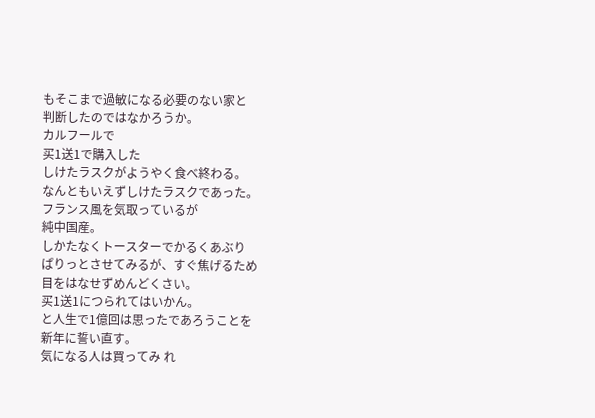もそこまで過敏になる必要のない家と
判断したのではなかろうか。
カルフールで
买1送1で購入した
しけたラスクがようやく食べ終わる。
なんともいえずしけたラスクであった。
フランス風を気取っているが
純中国産。
しかたなくトースターでかるくあぶり
ぱりっとさせてみるが、すぐ焦げるため
目をはなせずめんどくさい。
买1送1につられてはいかん。
と人生で1億回は思ったであろうことを
新年に誓い直す。
気になる人は買ってみ れ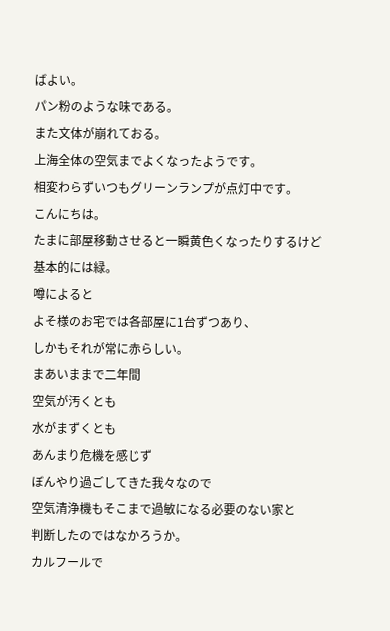ばよい。
パン粉のような味である。
また文体が崩れておる。
上海全体の空気までよくなったようです。
相変わらずいつもグリーンランプが点灯中です。
こんにちは。
たまに部屋移動させると一瞬黄色くなったりするけど
基本的には緑。
噂によると
よそ様のお宅では各部屋に1台ずつあり、
しかもそれが常に赤らしい。
まあいままで二年間
空気が汚くとも
水がまずくとも
あんまり危機を感じず
ぼんやり過ごしてきた我々なので
空気清浄機もそこまで過敏になる必要のない家と
判断したのではなかろうか。
カルフールで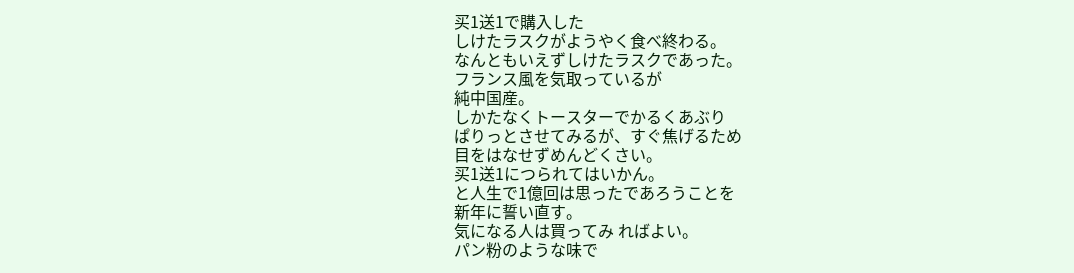买1送1で購入した
しけたラスクがようやく食べ終わる。
なんともいえずしけたラスクであった。
フランス風を気取っているが
純中国産。
しかたなくトースターでかるくあぶり
ぱりっとさせてみるが、すぐ焦げるため
目をはなせずめんどくさい。
买1送1につられてはいかん。
と人生で1億回は思ったであろうことを
新年に誓い直す。
気になる人は買ってみ ればよい。
パン粉のような味で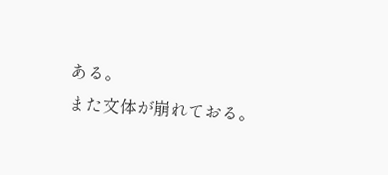ある。
また文体が崩れておる。